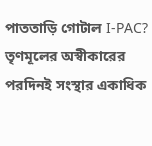পাততাড়ি গোটাল I-PAC? তৃণমূলের অস্বীকারের পরদিনই সংস্থার একাধিক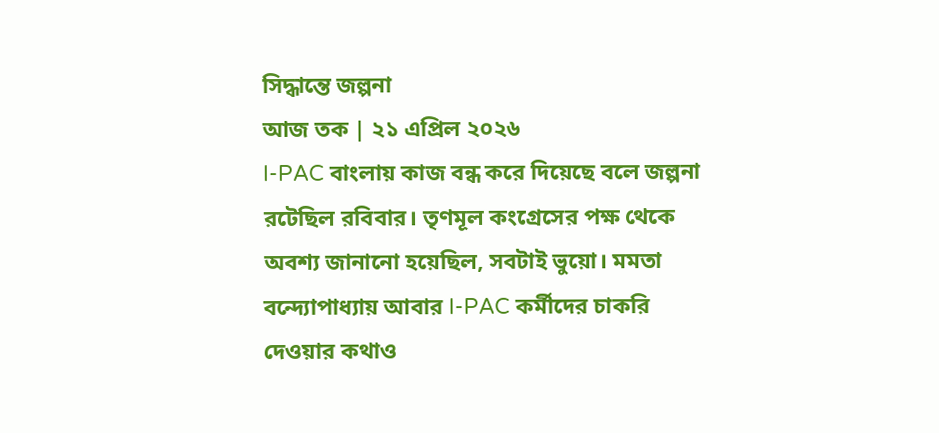সিদ্ধান্তে জল্পনা
আজ তক | ২১ এপ্রিল ২০২৬
I-PAC বাংলায় কাজ বন্ধ করে দিয়েছে বলে জল্পনা রটেছিল রবিবার। তৃণমূল কংগ্রেসের পক্ষ থেকে অবশ্য জানানো হয়েছিল, সবটাই ভুয়ো। মমতা বন্দ্যোপাধ্যায় আবার I-PAC কর্মীদের চাকরি দেওয়ার কথাও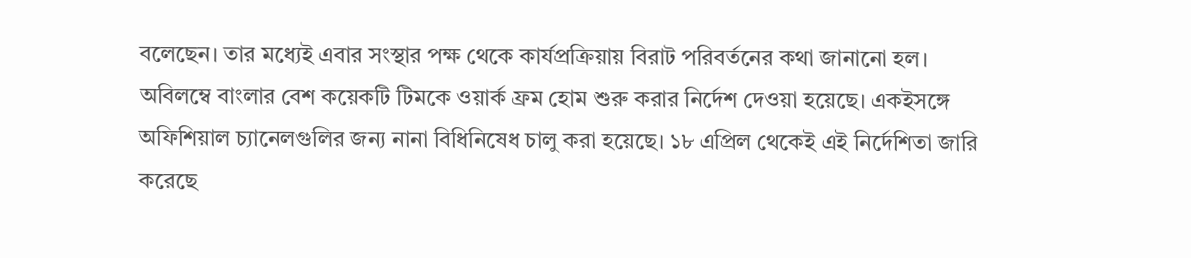বলেছেন। তার মধ্যেই এবার সংস্থার পক্ষ থেকে কার্যপ্রক্রিয়ায় বিরাট পরিবর্তনের কথা জানানো হল। অবিলম্বে বাংলার বেশ কয়েকটি টিমকে ওয়ার্ক ফ্রম হোম শুরু করার নির্দেশ দেওয়া হয়েছে। একইসঙ্গে অফিশিয়াল চ্যানেলগুলির জন্য নানা বিধিনিষেধ চালু করা হয়েছে। ১৮ এপ্রিল থেকেই এই নির্দেশিতা জারি করেছে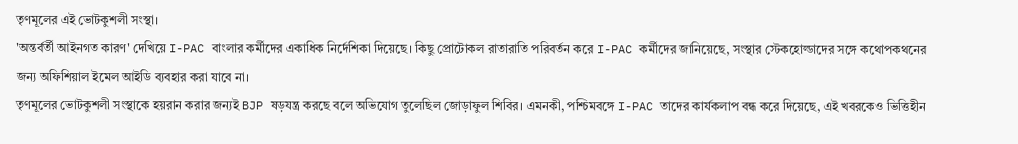তৃণমূলের এই ভোটকুশলী সংস্থা।
'অন্তর্বর্তী আইনগত কারণ' দেখিয়ে I-PAC বাংলার কর্মীদের একাধিক নির্দেশিকা দিয়েছে। কিছু প্রোটোকল রাতারাতি পরিবর্তন করে I-PAC কর্মীদের জানিয়েছে, সংস্থার স্টেকহোল্ডাদের সঙ্গে কথোপকথনের জন্য অফিশিয়াল ইমেল আইডি ব্যবহার করা যাবে না।
তৃণমূলের ভোটকুশলী সংস্থাকে হয়রান করার জন্যই BJP ষড়যন্ত্র করছে বলে অভিযোগ তুলেছিল জোড়াফুল শিবির। এমনকী, পশ্চিমবঙ্গে I-PAC তাদের কার্যকলাপ বন্ধ করে দিয়েছে, এই খবরকেও ভিত্তিহীন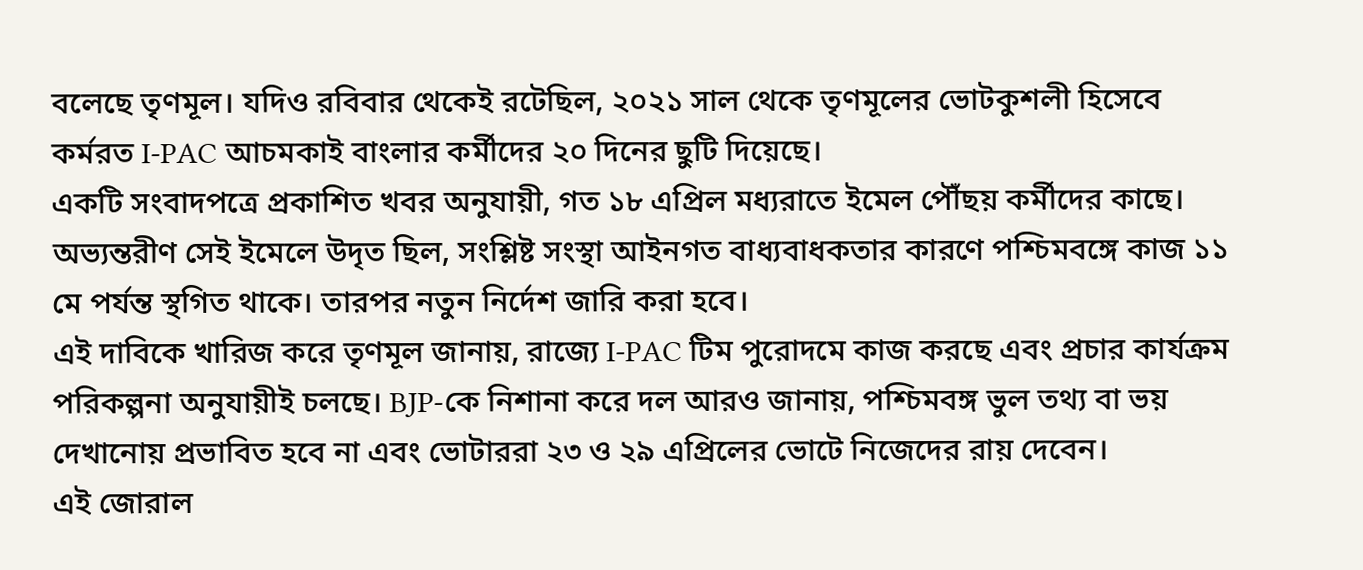বলেছে তৃণমূল। যদিও রবিবার থেকেই রটেছিল, ২০২১ সাল থেকে তৃণমূলের ভোটকুশলী হিসেবে কর্মরত I-PAC আচমকাই বাংলার কর্মীদের ২০ দিনের ছুটি দিয়েছে।
একটি সংবাদপত্রে প্রকাশিত খবর অনুযায়ী, গত ১৮ এপ্রিল মধ্যরাতে ইমেল পৌঁছয় কর্মীদের কাছে। অভ্যন্তরীণ সেই ইমেলে উদৃত ছিল, সংশ্লিষ্ট সংস্থা আইনগত বাধ্যবাধকতার কারণে পশ্চিমবঙ্গে কাজ ১১ মে পর্যন্ত স্থগিত থাকে। তারপর নতুন নির্দেশ জারি করা হবে।
এই দাবিকে খারিজ করে তৃণমূল জানায়, রাজ্যে I-PAC টিম পুরোদমে কাজ করছে এবং প্রচার কার্যক্রম পরিকল্পনা অনুযায়ীই চলছে। BJP-কে নিশানা করে দল আরও জানায়, পশ্চিমবঙ্গ ভুল তথ্য বা ভয় দেখানোয় প্রভাবিত হবে না এবং ভোটাররা ২৩ ও ২৯ এপ্রিলের ভোটে নিজেদের রায় দেবেন।
এই জোরাল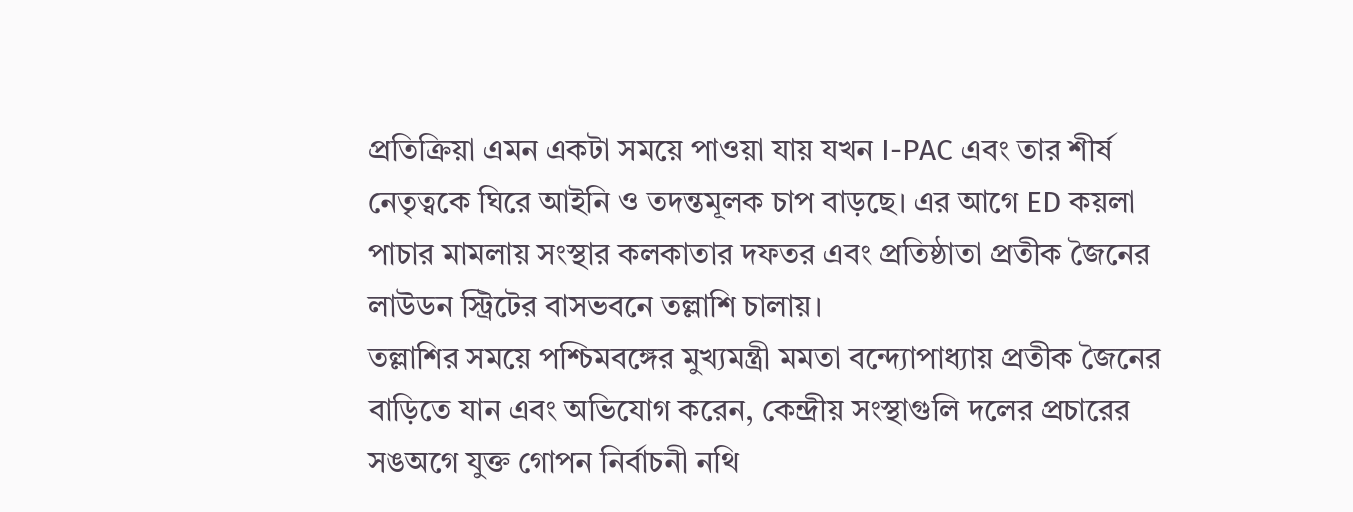প্রতিক্রিয়া এমন একটা সময়ে পাওয়া যায় যখন I-PAC এবং তার শীর্ষ নেতৃত্বকে ঘিরে আইনি ও তদন্তমূলক চাপ বাড়ছে। এর আগে ED কয়লা পাচার মামলায় সংস্থার কলকাতার দফতর এবং প্রতিষ্ঠাতা প্রতীক জৈনের লাউডন স্ট্রিটের বাসভবনে তল্লাশি চালায়।
তল্লাশির সময়ে পশ্চিমবঙ্গের মুখ্যমন্ত্রী মমতা বন্দ্যোপাধ্যায় প্রতীক জৈনের বাড়িতে যান এবং অভিযোগ করেন, কেন্দ্রীয় সংস্থাগুলি দলের প্রচারের সঙঅগে যুক্ত গোপন নির্বাচনী নথি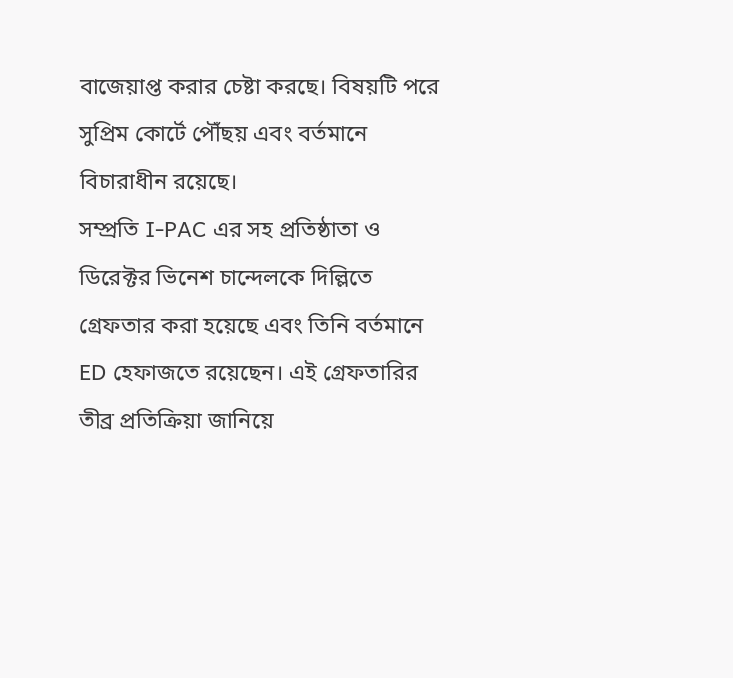বাজেয়াপ্ত করার চেষ্টা করছে। বিষয়টি পরে সুপ্রিম কোর্টে পৌঁছয় এবং বর্তমানে বিচারাধীন রয়েছে।
সম্প্রতি I-PAC এর সহ প্রতিষ্ঠাতা ও ডিরেক্টর ভিনেশ চান্দেলকে দিল্লিতে গ্রেফতার করা হয়েছে এবং তিনি বর্তমানে ED হেফাজতে রয়েছেন। এই গ্রেফতারির তীব্র প্রতিক্রিয়া জানিয়ে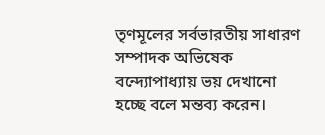তৃণমূলের সর্বভারতীয় সাধারণ সম্পাদক অভিষেক বন্দ্যোপাধ্যায় ভয় দেখানো হচ্ছে বলে মন্তব্য করেন।